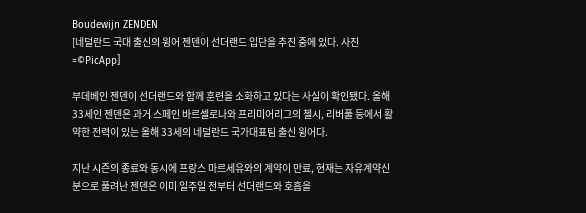Boudewijn ZENDEN
[네덜란드 국대 출신의 윙어 젠덴이 선더랜드 입단을 추진 중에 있다. 사진=©PicApp]

부데베인 젠덴이 선더랜드와 함께 훈련을 소화하고 있다는 사실이 확인됐다. 올해 33세인 젠덴은 과거 스페인 바르셀로나와 프리미어리그의 첼시, 리버풀 등에서 활약한 전력이 있는 올해 33세의 네덜란드 국가대표팀 출신 윙어다.

지난 시즌의 종료와 동시에 프랑스 마르세유와의 계약이 만료, 현재는 자유계약신분으로 풀려난 젠덴은 이미 일주일 전부터 선더랜드와 호흡을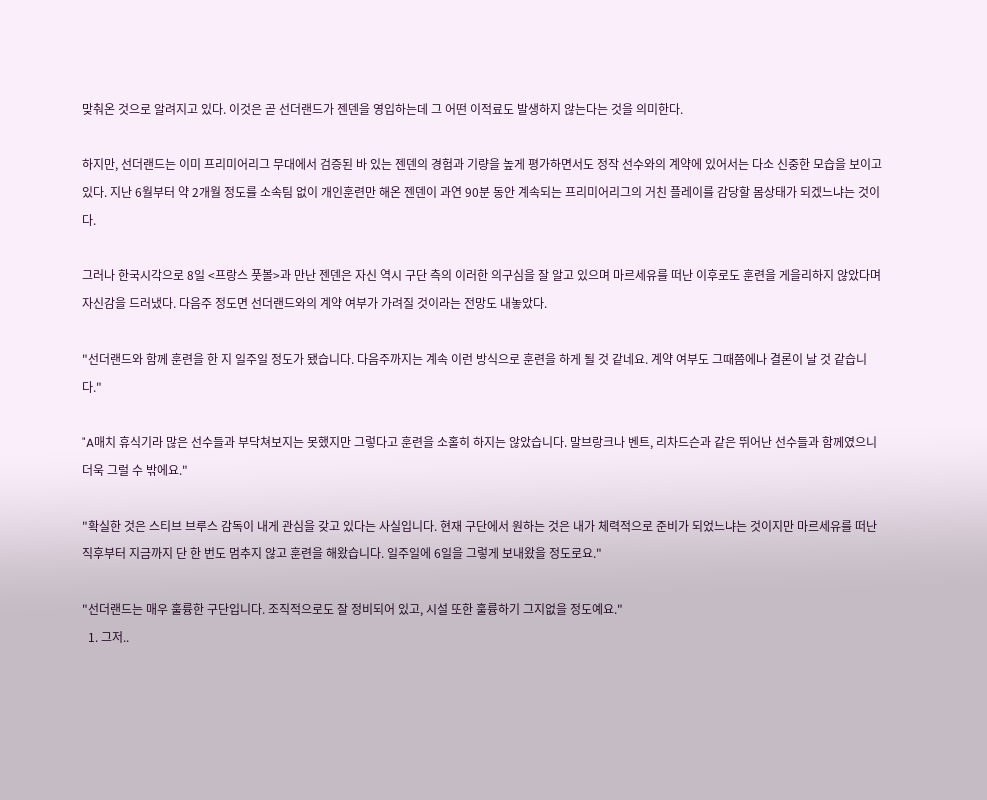맞춰온 것으로 알려지고 있다. 이것은 곧 선더랜드가 젠덴을 영입하는데 그 어떤 이적료도 발생하지 않는다는 것을 의미한다.

하지만, 선더랜드는 이미 프리미어리그 무대에서 검증된 바 있는 젠덴의 경험과 기량을 높게 평가하면서도 정작 선수와의 계약에 있어서는 다소 신중한 모습을 보이고 있다. 지난 6월부터 약 2개월 정도를 소속팀 없이 개인훈련만 해온 젠덴이 과연 90분 동안 계속되는 프리미어리그의 거친 플레이를 감당할 몸상태가 되겠느냐는 것이다.

그러나 한국시각으로 8일 <프랑스 풋볼>과 만난 젠덴은 자신 역시 구단 측의 이러한 의구심을 잘 알고 있으며 마르세유를 떠난 이후로도 훈련을 게을리하지 않았다며 자신감을 드러냈다. 다음주 정도면 선더랜드와의 계약 여부가 가려질 것이라는 전망도 내놓았다.

"선더랜드와 함께 훈련을 한 지 일주일 정도가 됐습니다. 다음주까지는 계속 이런 방식으로 훈련을 하게 될 것 같네요. 계약 여부도 그때쯤에나 결론이 날 것 같습니다."

"A매치 휴식기라 많은 선수들과 부닥쳐보지는 못했지만 그렇다고 훈련을 소홀히 하지는 않았습니다. 말브랑크나 벤트, 리차드슨과 같은 뛰어난 선수들과 함께였으니 더욱 그럴 수 밖에요."

"확실한 것은 스티브 브루스 감독이 내게 관심을 갖고 있다는 사실입니다. 현재 구단에서 원하는 것은 내가 체력적으로 준비가 되었느냐는 것이지만 마르세유를 떠난 직후부터 지금까지 단 한 번도 멈추지 않고 훈련을 해왔습니다. 일주일에 6일을 그렇게 보내왔을 정도로요."

"선더랜드는 매우 훌륭한 구단입니다. 조직적으로도 잘 정비되어 있고, 시설 또한 훌륭하기 그지없을 정도예요."
  1. 그저..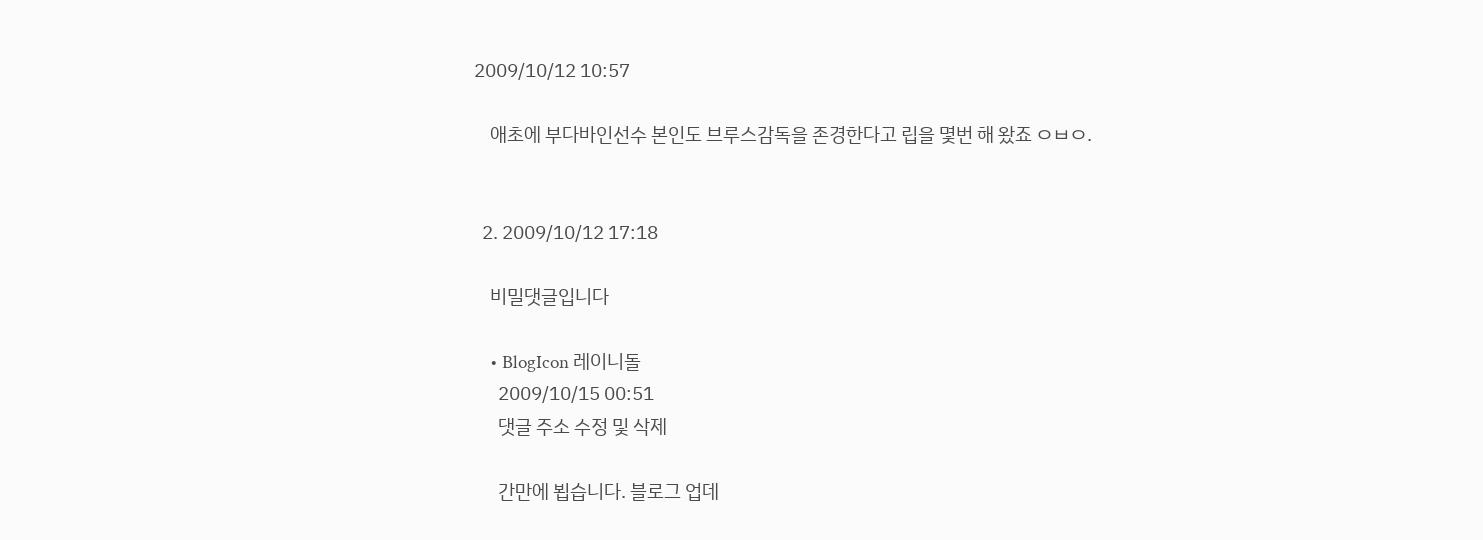2009/10/12 10:57

    애초에 부다바인선수 본인도 브루스감독을 존경한다고 립을 몇번 해 왔죠 ㅇㅂㅇ.


  2. 2009/10/12 17:18

    비밀댓글입니다

    • BlogIcon 레이니돌
      2009/10/15 00:51
      댓글 주소 수정 및 삭제

      간만에 뵙습니다. 블로그 업데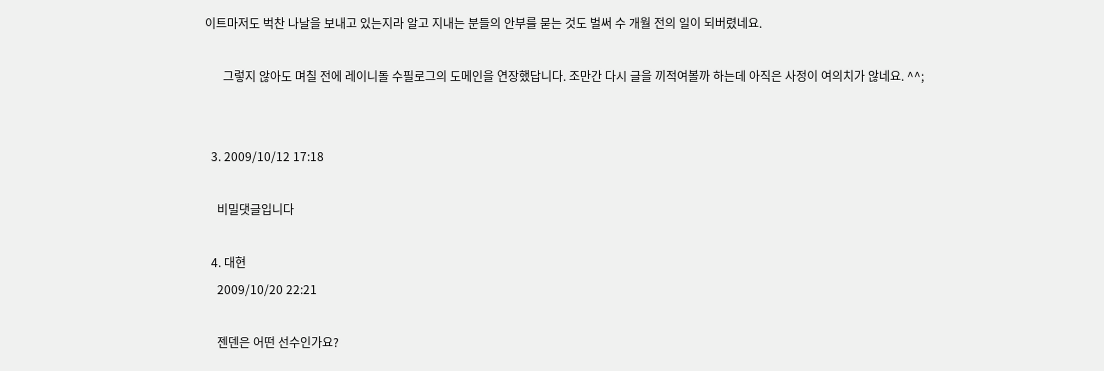이트마저도 벅찬 나날을 보내고 있는지라 알고 지내는 분들의 안부를 묻는 것도 벌써 수 개월 전의 일이 되버렸네요.

      그렇지 않아도 며칠 전에 레이니돌 수필로그의 도메인을 연장했답니다. 조만간 다시 글을 끼적여볼까 하는데 아직은 사정이 여의치가 않네요. ^^;


  3. 2009/10/12 17:18

    비밀댓글입니다

  4. 대현
    2009/10/20 22:21

    젠덴은 어떤 선수인가요?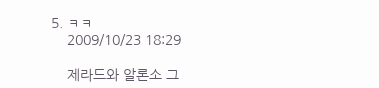5. ㅋㅋ
    2009/10/23 18:29

    제라드와 알론소 그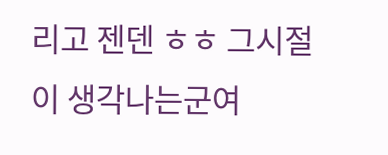리고 젠덴 ㅎㅎ 그시절이 생각나는군여